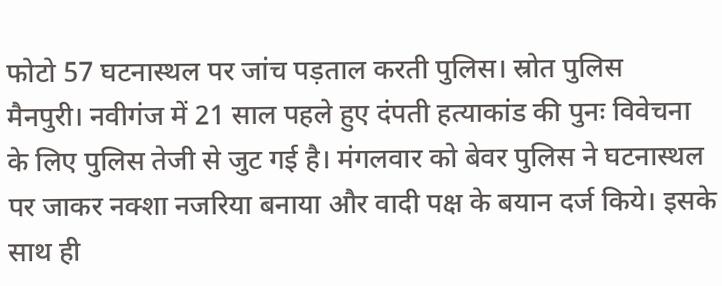फोटो 57 घटनास्थल पर जांच पड़ताल करती पुलिस। स्रोत पुलिस
मैनपुरी। नवीगंज में 21 साल पहले हुए दंपती हत्याकांड की पुनः विवेचना के लिए पुलिस तेजी से जुट गई है। मंगलवार को बेवर पुलिस ने घटनास्थल पर जाकर नक्शा नजरिया बनाया और वादी पक्ष के बयान दर्ज किये। इसके साथ ही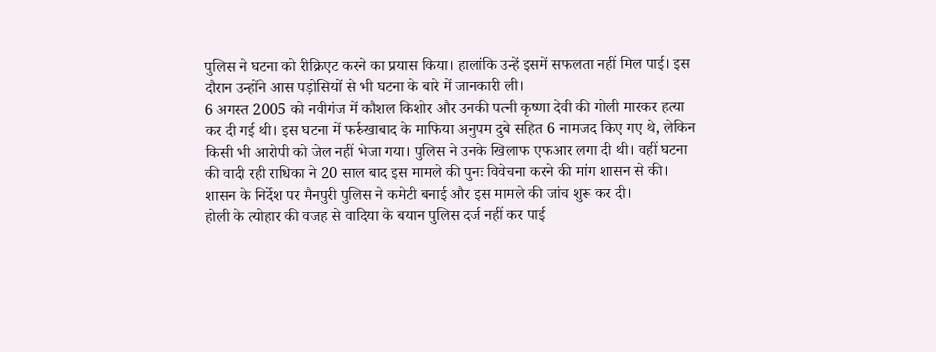पुलिस ने घटना को रीक्रिएट करने का प्रयास किया। हालांकि उन्हें इसमें सफलता नहीं मिल पाई। इस दौरान उन्होंने आस पड़ोसियों से भी घटना के बारे में जानकारी ली।
6 अगस्त 2005 को नवीगंज में कौशल किशोर और उनकी पत्नी कृष्णा देवी की गोली मारकर हत्या कर दी गई थी। इस घटना में फर्रुखाबाद के माफिया अनुपम दुबे सहित 6 नामजद किए गए थे, लेकिन किसी भी आरोपी को जेल नहीं भेजा गया। पुलिस ने उनके खिलाफ एफआर लगा दी थी। वहीं घटना की वादी रही राधिका ने 20 साल बाद इस मामले की पुनः विवेचना करने की मांग शासन से की। शासन के निर्देश पर मैनपुरी पुलिस ने कमेटी बनाई और इस मामले की जांच शुरू कर दी।
होली के त्योहार की वजह से वादिया के बयान पुलिस दर्ज नहीं कर पाई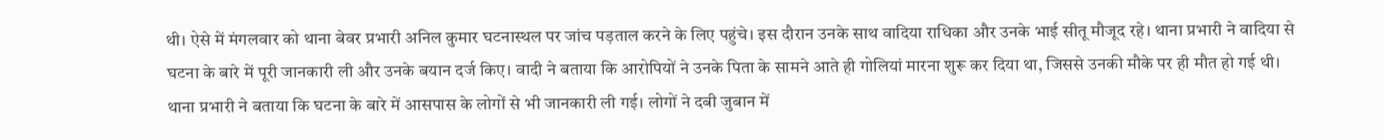थी। ऐसे में मंगलवार को थाना बेवर प्रभारी अनिल कुमार घटनास्थल पर जांच पड़ताल करने के लिए पहुंचे। इस दौरान उनके साथ वादिया राधिका और उनके भाई सीतू मौजूद रहे। थाना प्रभारी ने वादिया से घटना के बारे में पूरी जानकारी ली और उनके बयान दर्ज किए। वादी ने बताया कि आरोपियों ने उनके पिता के सामने आते ही गोलियां मारना शुरू कर दिया था, जिससे उनकी मौके पर ही मौत हो गई थी।
थाना प्रभारी ने बताया कि घटना के बारे में आसपास के लोगों से भी जानकारी ली गई। लोगों ने दबी जुबान में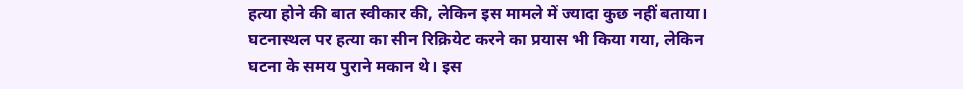हत्या होने की बात स्वीकार की, लेकिन इस मामले में ज्यादा कुछ नहीं बताया। घटनास्थल पर हत्या का सीन रिक्रियेट करने का प्रयास भी किया गया, लेकिन घटना के समय पुराने मकान थे। इस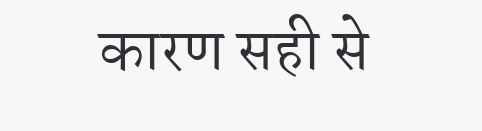कारण सही से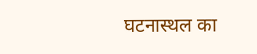घटनास्थल का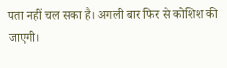पता नहीं चल सका है। अगली बार फिर से कोशिश की जाएगी।